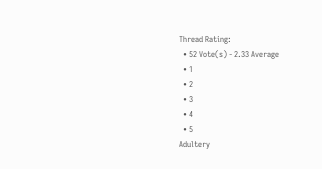Thread Rating:
  • 52 Vote(s) - 2.33 Average
  • 1
  • 2
  • 3
  • 4
  • 5
Adultery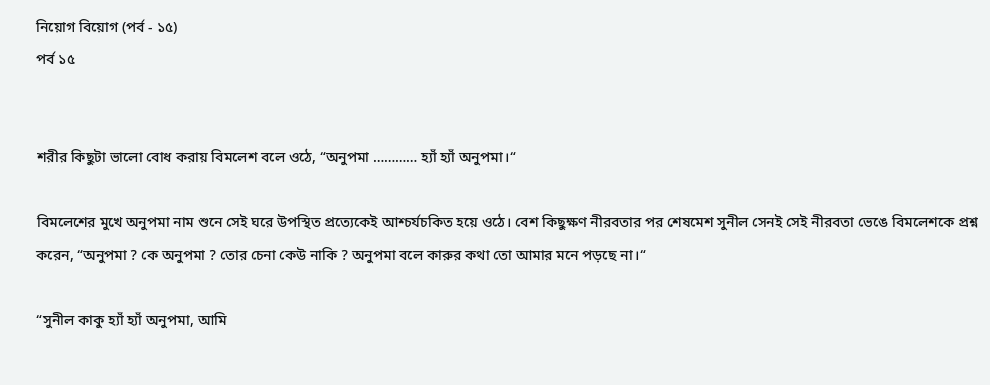নিয়োগ বিয়োগ (পর্ব - ১৫)
পর্ব ১৫


শরীর কিছুটা ভালো বোধ করায় বিমলেশ বলে ওঠে, “অনুপমা ………… হ্যাঁ হ্যাঁ অনুপমা।“

বিমলেশের মুখে অনুপমা নাম শুনে সেই ঘরে উপস্থিত প্রত্যেকেই আশ্চর্যচকিত হয়ে ওঠে। বেশ কিছুক্ষণ নীরবতার পর শেষমেশ সুনীল সেনই সেই নীরবতা ভেঙে বিমলেশকে প্রশ্ন করেন, “অনুপমা ? কে অনুপমা ? তোর চেনা কেউ নাকি ? অনুপমা বলে কারুর কথা তো আমার মনে পড়ছে না।“

“সুনীল কাকু হ্যাঁ হ্যাঁ অনুপমা, আমি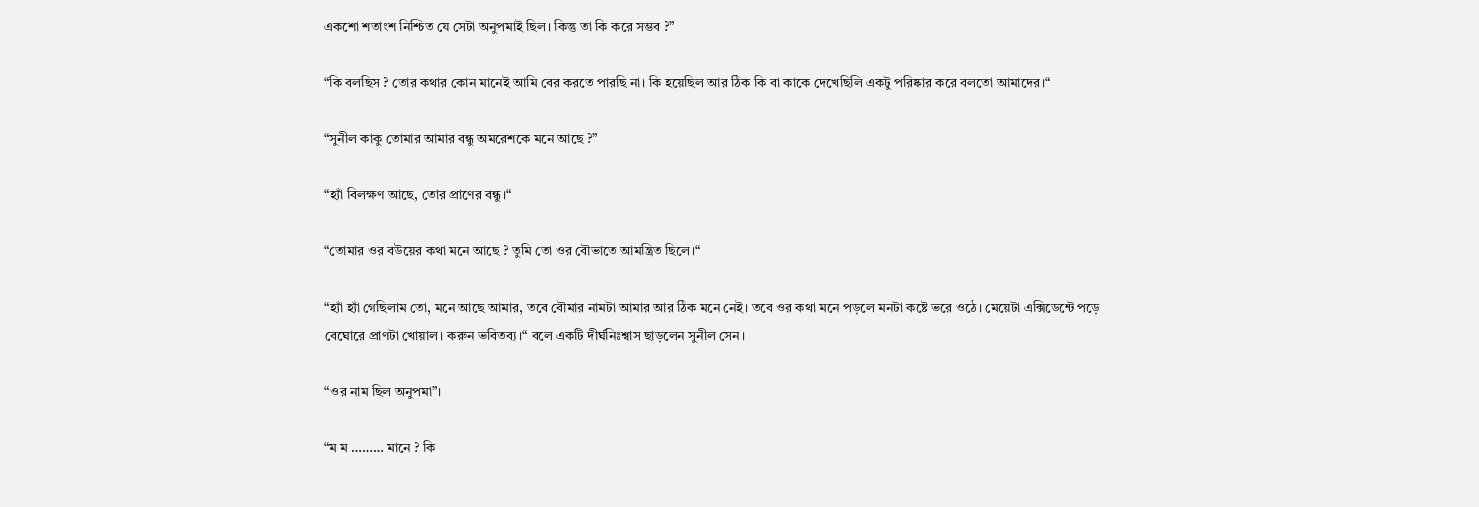একশো শতাংশ নিশ্চিত যে সেটা অনুপমাই ছিল। কিন্তু তা কি করে সম্ভব ?”

“কি বলছিস ? তোর কথার কোন মানেই আমি বের করতে পারছি না। কি হয়েছিল আর ঠিক কি বা কাকে দেখেছিলি একটু পরিষ্কার করে বলতো আমাদের।“

“সুনীল কাকু তোমার আমার বন্ধু অমরেশকে মনে আছে ?”

“হ্যাঁ বিলক্ষণ আছে, তোর প্রাণের বন্ধু।“

“তোমার ওর বউয়ের কথা মনে আছে ? তুমি তো ওর বৌভাতে আমন্ত্রিত ছিলে।“

“হ্যাঁ হ্যাঁ গেছিলাম তো, মনে আছে আমার, তবে বৌমার নামটা আমার আর ঠিক মনে নেই। তবে ওর কথা মনে পড়লে মনটা কষ্টে ভরে ওঠে। মেয়েটা এক্সিডেন্টে পড়ে বেঘোরে প্রাণটা খোয়াল। করুন ভবিতব্য।“ বলে একটি দীর্ঘনিঃশ্বাস ছাড়লেন সুনীল সেন।

“ওর নাম ছিল অনুপমা”।

“ম ম ……… মানে ? কি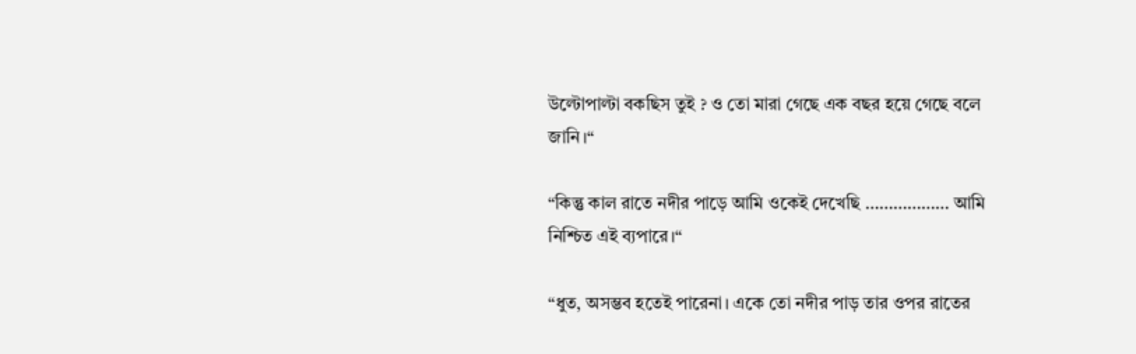উল্টোপাল্টা বকছিস তুই ? ও তো মারা গেছে এক বছর হয়ে গেছে বলে জানি।“

“কিন্তু কাল রাতে নদীর পাড়ে আমি ওকেই দেখেছি ……………… আমি নিশ্চিত এই ব্যপারে।“

“ধুত, অসম্ভব হতেই পারেনা। একে তো নদীর পাড় তার ওপর রাতের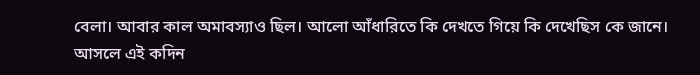বেলা। আবার কাল অমাবস্যাও ছিল। আলো আঁধারিতে কি দেখতে গিয়ে কি দেখেছিস কে জানে। আসলে এই কদিন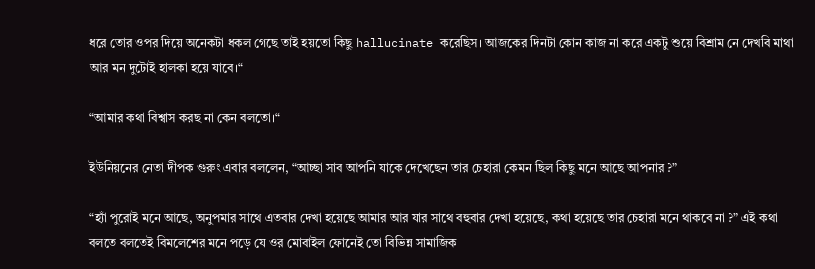ধরে তোর ওপর দিয়ে অনেকটা ধকল গেছে তাই হয়তো কিছু hallucinate করেছিস। আজকের দিনটা কোন কাজ না করে একটু শুয়ে বিশ্রাম নে দেখবি মাথা আর মন দুটোই হালকা হয়ে যাবে।“

“আমার কথা বিশ্বাস করছ না কেন বলতো।“

ইউনিয়নের নেতা দীপক গুরুং এবার বললেন, “আচ্ছা সাব আপনি যাকে দেখেছেন তার চেহারা কেমন ছিল কিছু মনে আছে আপনার ?”

“হ্যাঁ পুরোই মনে আছে, অনুপমার সাথে এতবার দেখা হয়েছে আমার আর যার সাথে বহুবার দেখা হয়েছে, কথা হয়েছে তার চেহারা মনে থাকবে না ?” এই কথা বলতে বলতেই বিমলেশের মনে পড়ে যে ওর মোবাইল ফোনেই তো বিভিন্ন সামাজিক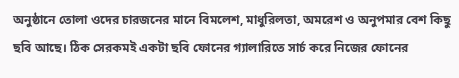অনুষ্ঠানে তোলা ওদের চারজনের মানে বিমলেশ, মাধুরিলতা, অমরেশ ও অনুপমার বেশ কিছু ছবি আছে। ঠিক সেরকমই একটা ছবি ফোনের গ্যালারিতে সার্চ করে নিজের ফোনের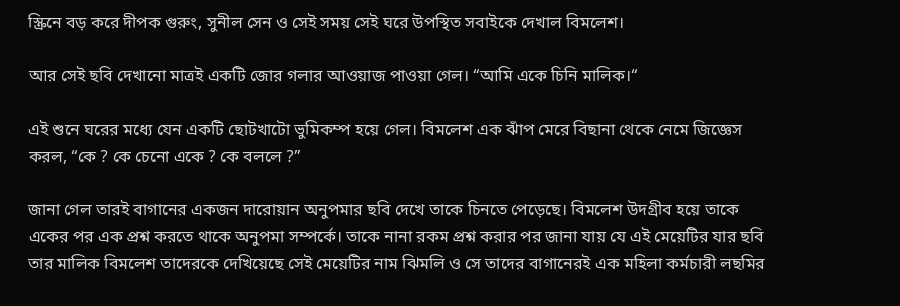স্ক্রিনে বড় করে দীপক গুরুং, সুনীল সেন ও সেই সময় সেই ঘরে উপস্থিত সবাইকে দেখাল বিমলেশ।

আর সেই ছবি দেখানো মাত্রই একটি জোর গলার আওয়াজ পাওয়া গেল। “আমি একে চিনি মালিক।“

এই শুনে ঘরের মধ্যে যেন একটি ছোটখাটো ভুমিকম্প হয়ে গেল। বিমলেশ এক ঝাঁপ মেরে বিছানা থেকে নেমে জিজ্ঞেস করল, “কে ? কে চেনো একে ? কে বললে ?”

জানা গেল তারই বাগানের একজন দারোয়ান অনুপমার ছবি দেখে তাকে চিনতে পেড়েছে। বিমলেশ উদগ্রীব হয়ে তাকে একের পর এক প্রশ্ন করতে থাকে অনুপমা সম্পর্কে। তাকে নানা রকম প্রশ্ন করার পর জানা যায় যে এই মেয়েটির যার ছবি তার মালিক বিমলেশ তাদেরকে দেখিয়েছে সেই মেয়েটির নাম ঝিমলি ও সে তাদের বাগানেরই এক মহিলা কর্মচারী লছমির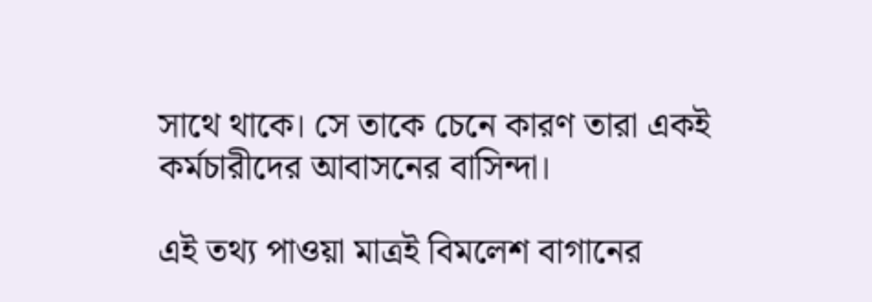সাথে থাকে। সে তাকে চেনে কারণ তারা একই কর্মচারীদের আবাসনের বাসিন্দা।

এই তথ্য পাওয়া মাত্রই বিমলেশ বাগানের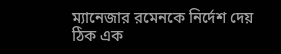ম্যানেজার রমেনকে নির্দেশ দেয় ঠিক এক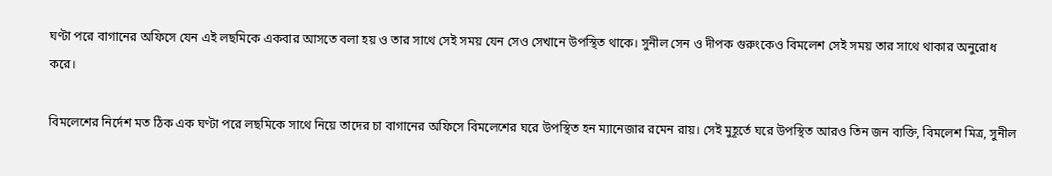ঘণ্টা পরে বাগানের অফিসে যেন এই লছমিকে একবার আসতে বলা হয় ও তার সাথে সেই সময় যেন সেও সেখানে উপস্থিত থাকে। সুনীল সেন ও দীপক গুরুংকেও বিমলেশ সেই সময় তার সাথে থাকার অনুরোধ করে।

বিমলেশের নির্দেশ মত ঠিক এক ঘণ্টা পরে লছমিকে সাথে নিয়ে তাদের চা বাগানের অফিসে বিমলেশের ঘরে উপস্থিত হন ম্যানেজার রমেন রায়। সেই মুহূর্তে ঘরে উপস্থিত আরও তিন জন ব্যক্তি, বিমলেশ মিত্র, সুনীল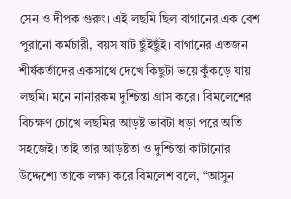সেন ও দীপক গুরুং। এই লছমি ছিল বাগানের এক বেশ পুরানো কর্মচারী, বয়স ষাট ছুঁইছুঁই। বাগানের এতজন শীর্ষকর্তাদের একসাথে দেখে কিছুটা ভয়ে কুঁকড়ে যায় লছমি। মনে নানারকম দুশ্চিন্তা গ্রাস করে। বিমলেশের বিচক্ষণ চোখে লছমির আড়ষ্ট ভাবটা ধড়া পরে অতি সহজেই। তাই তার আড়ষ্টতা ও দুশ্চিন্তা কাটানোর উদ্দেশ্যে তাকে লক্ষ্য করে বিমলেশ বলে, “আসুন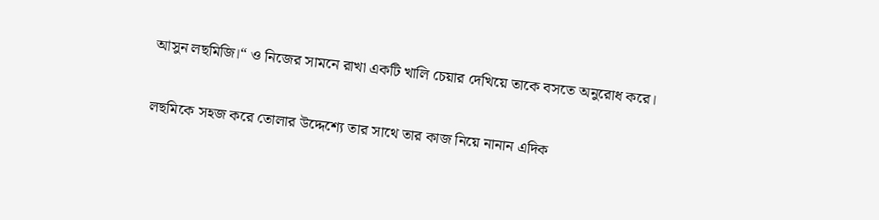আসুন লছমিজি।“ ও নিজের সামনে রাখা একটি খালি চেয়ার দেখিয়ে তাকে বসতে অনুরোধ করে।

লছমিকে সহজ করে তোলার উদ্দেশ্যে তার সাথে তার কাজ নিয়ে নানান এদিক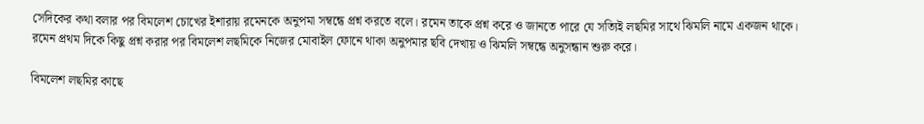সেদিকের কথা বলার পর বিমলেশ চোখের ইশারায় রমেনকে অনুপমা সম্বন্ধে প্রশ্ন করতে বলে। রমেন তাকে প্রশ্ন করে ও জানতে পারে যে সত্যিই লছমির সাথে ঝিমলি নামে একজন থাকে। রমেন প্রথম দিকে কিছু প্রশ্ন করার পর বিমলেশ লছমিকে নিজের মোবাইল ফোনে থাকা অনুপমার ছবি দেখায় ও ঝিমলি সম্বন্ধে অনুসন্ধান শুরু করে।

বিমলেশ লছমির কাছে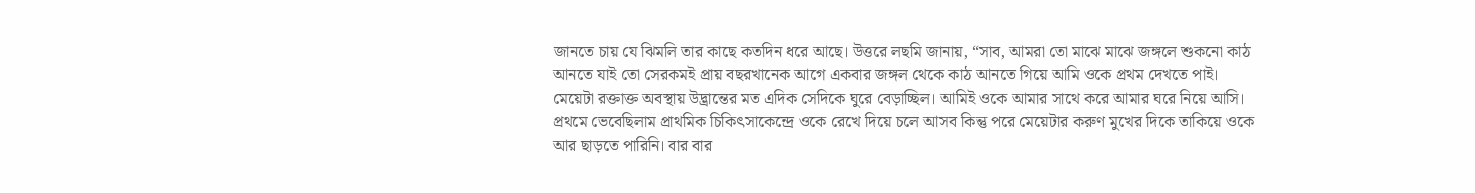জানতে চায় যে ঝিমলি তার কাছে কতদিন ধরে আছে। উত্তরে লছমি জানায়, “সাব, আমরা তো মাঝে মাঝে জঙ্গলে শুকনো কাঠ আনতে যাই তো সেরকমই প্রায় বছরখানেক আগে একবার জঙ্গল থেকে কাঠ আনতে গিয়ে আমি ওকে প্রথম দেখতে পাই। মেয়েটা রক্তাক্ত অবস্থায় উদ্ভ্রান্তের মত এদিক সেদিকে ঘুরে বেড়াচ্ছিল। আমিই ওকে আমার সাথে করে আমার ঘরে নিয়ে আসি। প্রথমে ভেবেছিলাম প্রাথমিক চিকিৎসাকেন্দ্রে ওকে রেখে দিয়ে চলে আসব কিন্তু পরে মেয়েটার করুণ মুখের দিকে তাকিয়ে ওকে আর ছাড়তে পারিনি। বার বার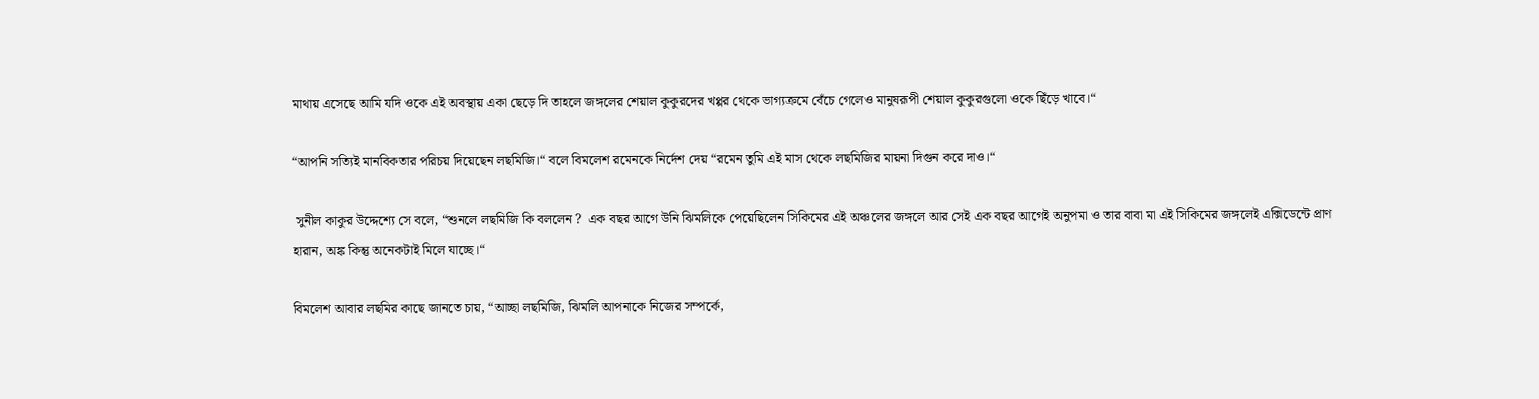মাথায় এসেছে আমি যদি ওকে এই অবস্থায় একা ছেড়ে দি তাহলে জঙ্গলের শেয়াল কুকুরদের খপ্পর থেকে ভাগ্যক্রমে বেঁচে গেলেও মানুষরূপী শেয়াল কুকুরগুলো ওকে ছিঁড়ে খাবে।“

“আপনি সত্যিই মানবিকতার পরিচয় দিয়েছেন লছমিজি।“ বলে বিমলেশ রমেনকে নির্দেশ দেয় “রমেন তুমি এই মাস থেকে লছমিজির মায়না দিগুন করে দাও।“

 সুনীল কাকুর উদ্দেশ্যে সে বলে, “শুনলে লছমিজি কি বললেন ?  এক বছর আগে উনি ঝিমলিকে পেয়েছিলেন সিকিমের এই অঞ্চলের জঙ্গলে আর সেই এক বছর আগেই অনুপমা ও তার বাবা মা এই সিকিমের জঙ্গলেই এক্সিডেন্টে প্রাণ হারান, অঙ্ক কিন্তু অনেকটাই মিলে যাচ্ছে।“

বিমলেশ আবার লছমির কাছে জানতে চায়, “আচ্ছা লছমিজি, ঝিমলি আপনাকে নিজের সম্পর্কে,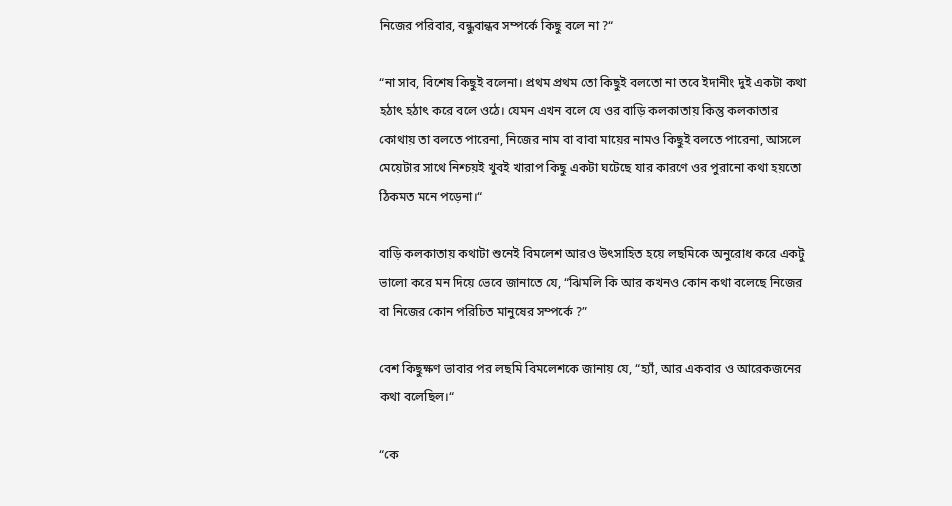নিজের পরিবার, বন্ধুবান্ধব সম্পর্কে কিছু বলে না ?“

“না সাব, বিশেষ কিছুই বলেনা। প্রথম প্রথম তো কিছুই বলতো না তবে ইদানীং দুই একটা কথা হঠাৎ হঠাৎ করে বলে ওঠে। যেমন এখন বলে যে ওর বাড়ি কলকাতায় কিন্তু কলকাতার কোথায় তা বলতে পারেনা, নিজের নাম বা বাবা মায়ের নামও কিছুই বলতে পারেনা, আসলে মেয়েটার সাথে নিশ্চয়ই খুবই খারাপ কিছু একটা ঘটেছে যার কারণে ওর পুরানো কথা হয়তো ঠিকমত মনে পড়েনা।“

বাড়ি কলকাতায় কথাটা শুনেই বিমলেশ আরও উৎসাহিত হয়ে লছমিকে অনুরোধ করে একটু ভালো করে মন দিয়ে ভেবে জানাতে যে, “ঝিমলি কি আর কখনও কোন কথা বলেছে নিজের বা নিজের কোন পরিচিত মানুষের সম্পর্কে ?”

বেশ কিছুক্ষণ ভাবার পর লছমি বিমলেশকে জানায় যে, “হ্যাঁ, আর একবার ও আরেকজনের কথা বলেছিল।“

“কে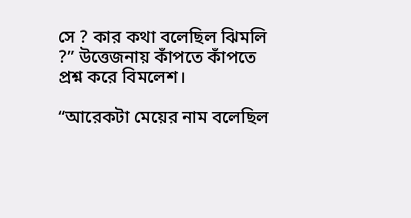সে ? কার কথা বলেছিল ঝিমলি ?” উত্তেজনায় কাঁপতে কাঁপতে প্রশ্ন করে বিমলেশ।

“আরেকটা মেয়ের নাম বলেছিল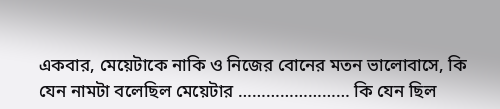একবার, মেয়েটাকে নাকি ও নিজের বোনের মতন ভালোবাসে, কি যেন নামটা বলেছিল মেয়েটার …………………… কি যেন ছিল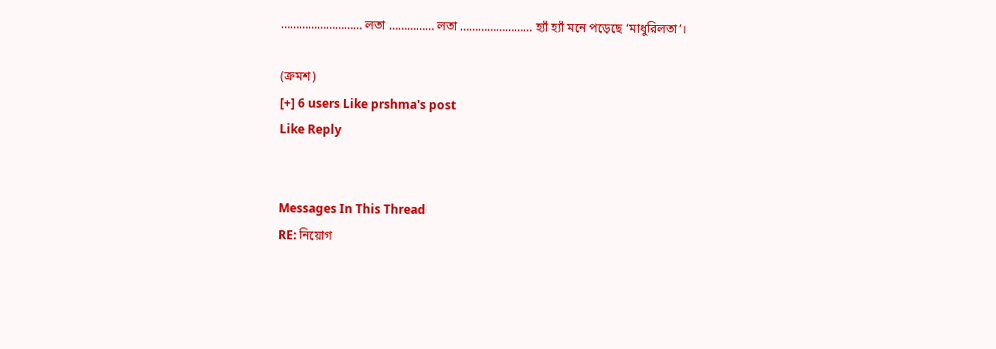……………………… লতা …………… লতা …………………… হ্যাঁ হ্যাঁ মনে পড়েছে ‘মাধুরিলতা’।

(ক্রমশ)
[+] 6 users Like prshma's post
Like Reply


Messages In This Thread
RE: নিয়োগ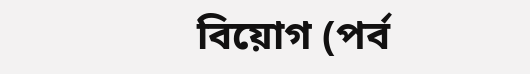বিয়োগ (পর্ব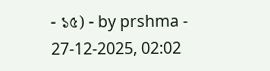- ১৫) - by prshma - 27-12-2025, 02:02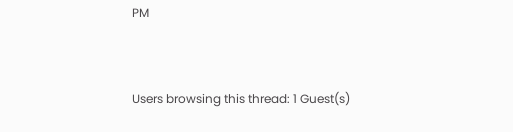PM



Users browsing this thread: 1 Guest(s)